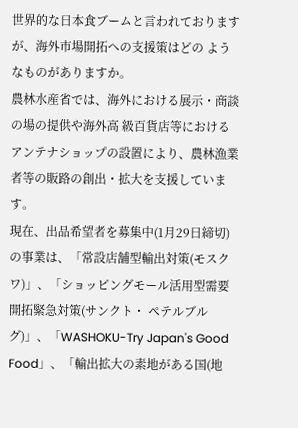世界的な日本食ブームと言われておりますが、海外市場開拓への支援策はどの ようなものがありますか。
農林水産省では、海外における展示・商談の場の提供や海外高 級百貨店等におけるアンテナショップの設置により、農林漁業者等の販路の創出・拡大を支援しています。
現在、出品希望者を募集中(1月29日締切)の事業は、「常設店舗型輸出対策(モスクワ)」、「ショッピングモール活用型需要開拓緊急対策(サンクト・ ペテルブルグ)」、「WASHOKU-Try Japan's Good Food」、「輸出拡大の素地がある国(地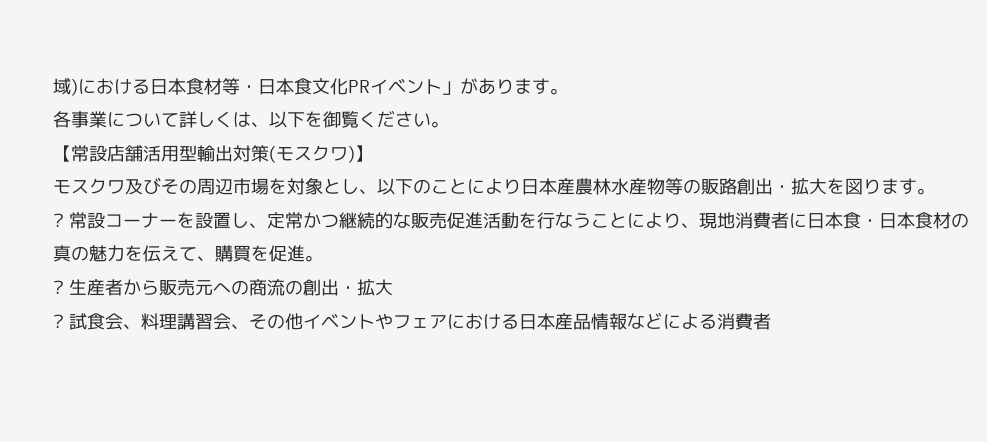域)における日本食材等・日本食文化PRイベント」があります。
各事業について詳しくは、以下を御覧ください。
【常設店舗活用型輸出対策(モスクワ)】
モスクワ及びその周辺市場を対象とし、以下のことにより日本産農林水産物等の販路創出・拡大を図ります。
? 常設コーナーを設置し、定常かつ継続的な販売促進活動を行なうことにより、現地消費者に日本食・日本食材の真の魅力を伝えて、購買を促進。
? 生産者から販売元への商流の創出・拡大
? 試食会、料理講習会、その他イベントやフェアにおける日本産品情報などによる消費者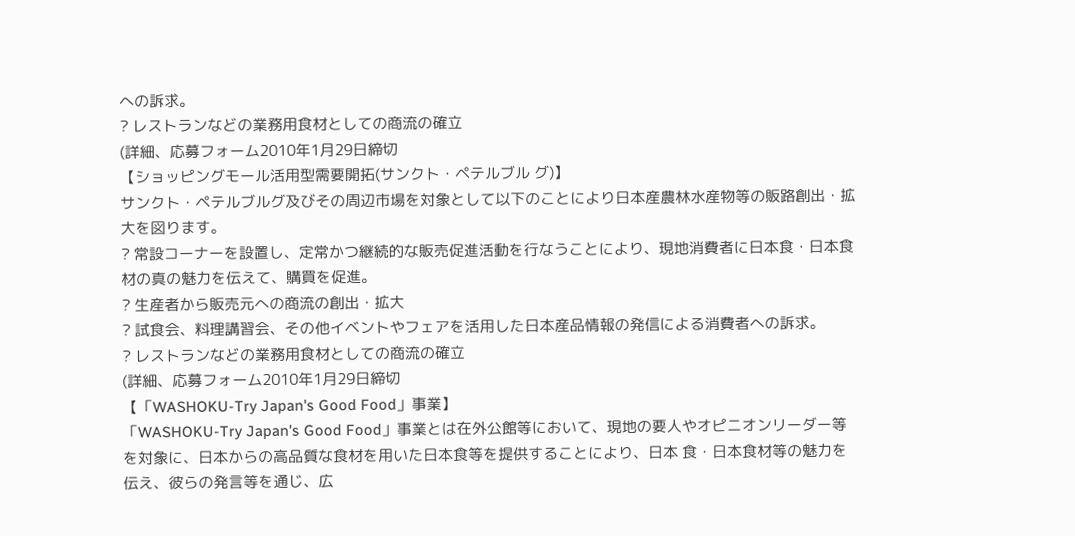への訴求。
? レストランなどの業務用食材としての商流の確立
(詳細、応募フォーム2010年1月29日締切
【ショッピングモール活用型需要開拓(サンクト・ペテルブル グ)】
サンクト・ペテルブルグ及びその周辺市場を対象として以下のことにより日本産農林水産物等の販路創出・拡大を図ります。
? 常設コーナーを設置し、定常かつ継続的な販売促進活動を行なうことにより、現地消費者に日本食・日本食材の真の魅力を伝えて、購買を促進。
? 生産者から販売元への商流の創出・拡大
? 試食会、料理講習会、その他イベントやフェアを活用した日本産品情報の発信による消費者への訴求。
? レストランなどの業務用食材としての商流の確立
(詳細、応募フォーム2010年1月29日締切
【「WASHOKU-Try Japan's Good Food」事業】
「WASHOKU-Try Japan's Good Food」事業とは在外公館等において、現地の要人やオピニオンリーダー等を対象に、日本からの高品質な食材を用いた日本食等を提供することにより、日本 食・日本食材等の魅力を伝え、彼らの発言等を通じ、広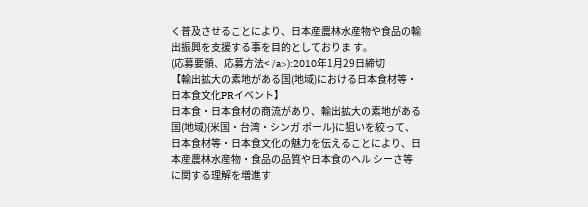く普及させることにより、日本産農林水産物や食品の輸出振興を支援する事を目的としておりま す。
(応募要領、応募方法< /a>):2010年1月29日締切
【輸出拡大の素地がある国(地域)における日本食材等・日本食文化PRイベント】
日本食・日本食材の商流があり、輸出拡大の素地がある国(地域){米国・台湾・シンガ ポール}に狙いを絞って、日本食材等・日本食文化の魅力を伝えることにより、日本産農林水産物・食品の品質や日本食のヘル シーさ等に関する理解を増進す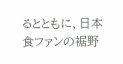るとともに、日本食ファンの裾野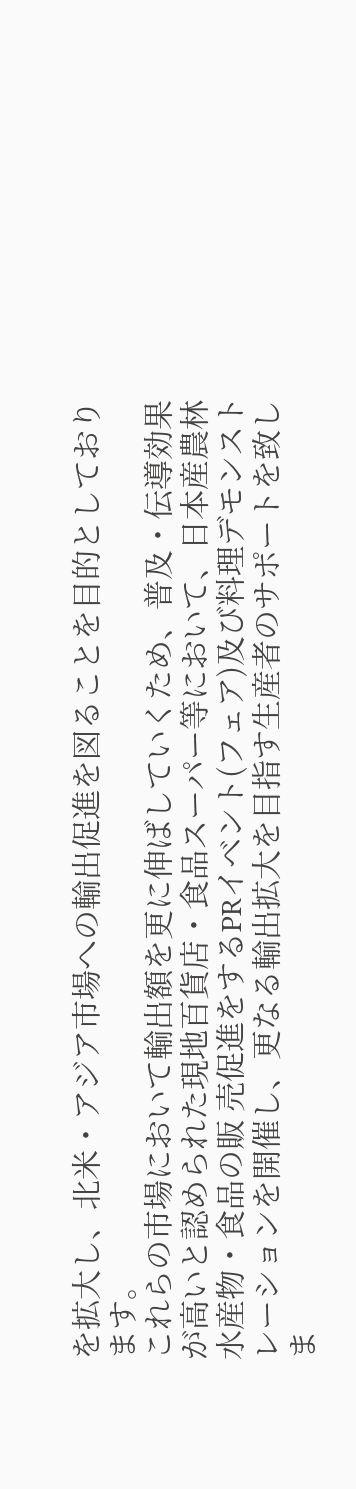を拡大し、北米・アジア市場への輸出促進を図ることを目的としております。
これらの市場において輸出額を更に伸ばしていくため、普及・伝導効果が高いと認められた現地百貨店・食品スーパー等において、日本産農林水産物・食品の販 売促進をするPRイベント(フェア)及び料理デモンストレーションを開催し、更なる輸出拡大を目指す生産者のサポートを致しま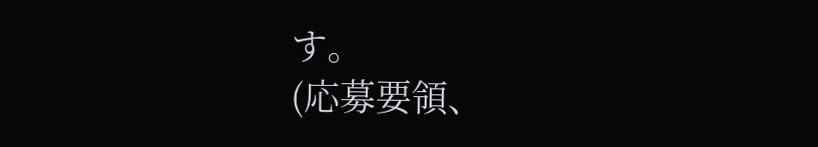す。
(応募要領、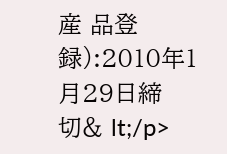産 品登録):2010年1月29日締切& lt;/p>